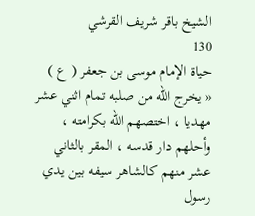الشيخ باقر شريف القرشي
130
حياة الإمام موسى بن جعفر ( ع )
« يخرج اللّه من صلبه تمام اثني عشر مهديا ، اختصهم اللّه بكرامته ، وأحلهم دار قدسه ، المقر بالثاني عشر منهم كالشاهر سيفه بين يدي رسول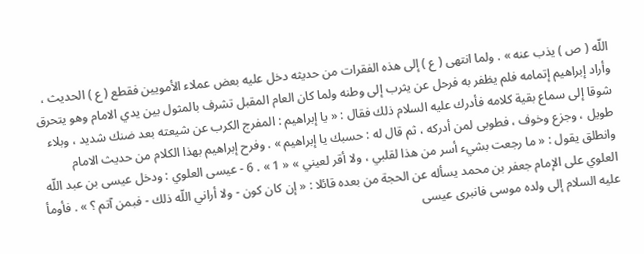اللّه ( ص ) يذب عنه » . ولما انتهى ( ع ) إلى هذه الفقرات من حديثه دخل عليه بعض عملاء الأمويين فقطع ( ع ) الحديث ، وأراد إبراهيم إتمامه فلم يظفر به فرحل عن يثرب إلى وطنه ولما كان العام المقبل تشرف بالمثول بين يدي الامام وهو يتحرق شوقا إلى سماع بقية كلامه فأدرك عليه السلام ذلك فقال : « يا إبراهيم : المفرج الكرب عن شيعته بعد ضنك شديد ، وبلاء طويل ، وجزع وخوف ، فطوبى لمن أدركه ، ثم قال له : حسبك يا إبراهيم » . وفرح إبراهيم بهذا الكلام من حديث الامام وانطلق يقول : « ما رجعت بشيء أسر من هذا لقلبي ، ولا أقر لعيني » « 1 » . 6 - عيسى العلوي : ودخل عيسى بن عبد اللّه العلوي على الإمام جعفر بن محمد يسأله عن الحجة من بعده قائلا : « إن كان كون - ولا أراني اللّه ذلك - فبمن آتم ؟ » . فأومأ عليه السلام إلى ولده موسى فانبرى عيسى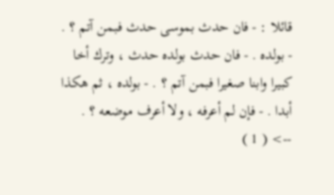قائلا : - فان حدث بموسى حدث فبمن آتم ؟ . - بولده . - فان حدث بولده حدث ، وترك أخا كبيرا وابنا صغيرا فبمن آتم ؟ . - بولده ، ثم هكذا أبدا . - فإن لم أعرفه ، ولا أعرف موضعه ؟ .
--> ( 1 )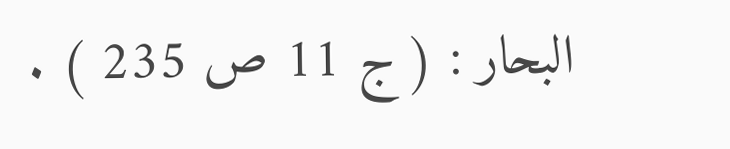البحار : ( ج 11 ص 235 ) .